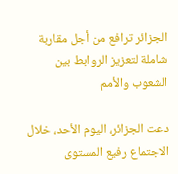الجزائر ترافع من أجل مقاربة شاملة لتعزيز الروابط بين الشعوب والأمم

دعت الجزائر، اليوم الأحد، خلال الاجتماع رفيع المستوى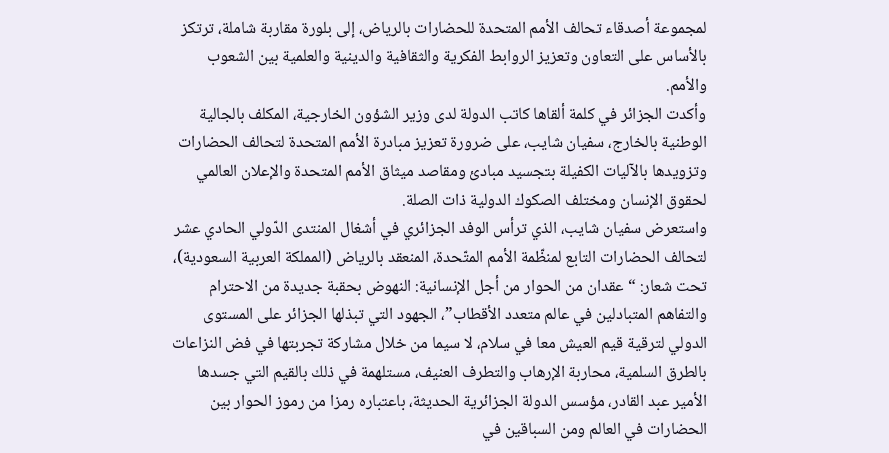لمجموعة أصدقاء تحالف الأمم المتحدة للحضارات بالرياض، إلى بلورة مقاربة شاملة، ترتكز بالأساس على التعاون وتعزيز الروابط الفكرية والثقافية والدينية والعلمية بين الشعوب والأمم.
وأكدت الجزائر في كلمة ألقاها كاتب الدولة لدى وزير الشؤون الخارجية، المكلف بالجالية الوطنية بالخارج، سفيان شايب، على ضرورة تعزيز مبادرة الأمم المتحدة لتحالف الحضارات وتزويدها بالآليات الكفيلة بتجسيد مبادئ ومقاصد ميثاق الأمم المتحدة والإعلان العالمي لحقوق الإنسان ومختلف الصكوك الدولية ذات الصلة.
واستعرض سفيان شايب، الذي ترأس الوفد الجزائري في أشغال المنتدى الدّولي الحادي عشر لتحالف الحضارات التابع لمنظّمة الأمم المتّحدة، المنعقد بالرياض (المملكة العربية السعودية)، تحت شعار: “عقدان من الحوار من أجل الإنسانية: النهوض بحقبة جديدة من الاحترام والتفاهم المتبادلين في عالم متعدد الأقطاب”، الجهود التي تبذلها الجزائر على المستوى الدولي لترقية قيم العيش معا في سلام، لا سيما من خلال مشاركة تجربتها في فض النزاعات بالطرق السلمية، محاربة الإرهاب والتطرف العنيف، مستلهمة في ذلك بالقيم التي جسدها الأمير عبد القادر، مؤسس الدولة الجزائرية الحديثة، باعتباره رمزا من رموز الحوار بين الحضارات في العالم ومن السباقين في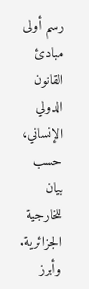رسم أولى مبادئ القانون الدولي الإنساني، حسب بيان للخارجية الجزائرية.
وأبرز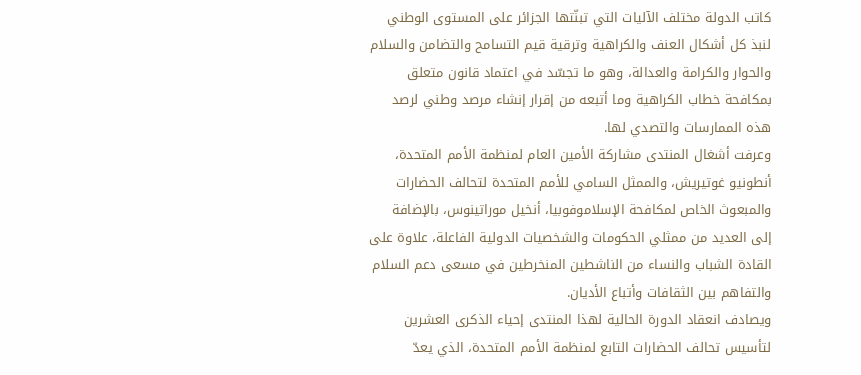كاتب الدولة مختلف الآليات التي تبنّتها الجزائر على المستوى الوطني لنبذ كل أشكال العنف والكراهية وترقية قيم التسامح والتضامن والسلام والحوار والكرامة والعدالة، وهو ما تجسّد في اعتماد قانون متعلق بمكافحة خطاب الكراهية وما أتبعه من إقرار إنشاء مرصد وطني لرصد هذه الممارسات والتصدي لها.
وعرفت أشغال المنتدى مشاركة الأمين العام لمنظمة الأمم المتحدة، أنطونيو غوتيريش، والممثل السامي للأمم المتحدة لتحالف الحضارات والمبعوث الخاص لمكافحة الإسلاموفوبيا، أنخيل موراتينوس، بالإضافة إلى العديد من ممثلي الحكومات والشخصيات الدولية الفاعلة، علاوة على القادة الشباب والنساء من الناشطين المنخرطين في مسعى دعم السلام والتفاهم بين الثقافات وأتباع الأديان.
ويصادف انعقاد الدورة الحالية لهذا المنتدى إحياء الذكرى العشرين لتأسيس تحالف الحضارات التابع لمنظمة الأمم المتحدة، الذي يعدّ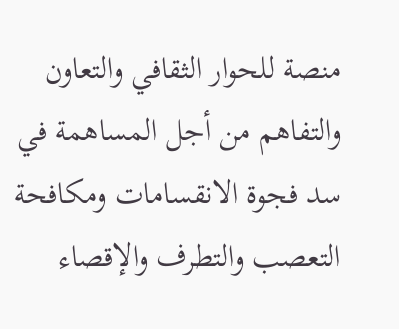منصة للحوار الثقافي والتعاون والتفاهم من أجل المساهمة في سد فجوة الانقسامات ومكافحة التعصب والتطرف والإقصاء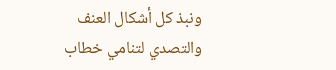ونبذ كل أشكال العنف والتصدي لتنامي خطاب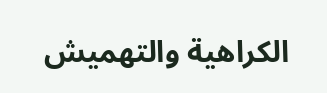الكراهية والتهميش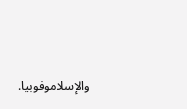والإسلاموفوبيا.